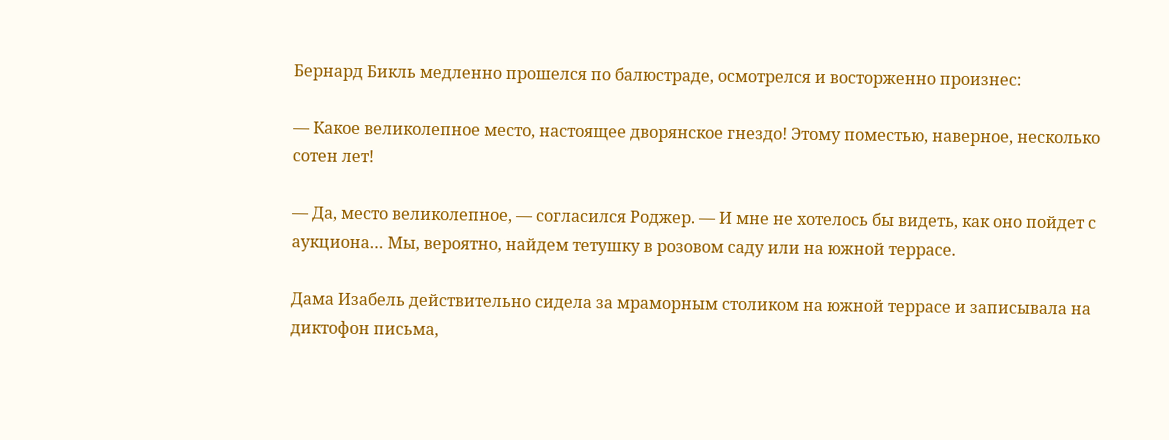Бернард Бикль медленно прошелся по балюстраде, осмотрелся и восторженно произнес:

— Какое великолепное место, настоящее дворянское гнездо! Этому поместью, наверное, несколько сотен лет!

— Да, место великолепное, — согласился Роджер. — И мне не хотелось бы видеть, как оно пойдет с аукциона… Мы, вероятно, найдем тетушку в розовом саду или на южной террасе.

Дама Изабель действительно сидела за мраморным столиком на южной террасе и записывала на диктофон письма,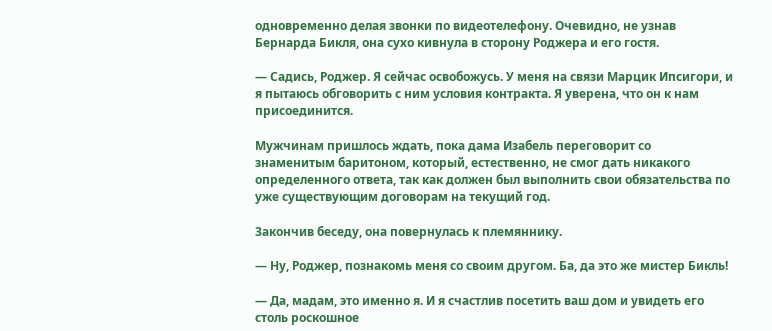одновременно делая звонки по видеотелефону. Очевидно, не узнав Бернарда Бикля, она сухо кивнула в сторону Роджера и его гостя.

— Садись, Роджер. Я сейчас освобожусь. У меня на связи Марцик Ипсигори, и я пытаюсь обговорить с ним условия контракта. Я уверена, что он к нам присоединится.

Мужчинам пришлось ждать, пока дама Изабель переговорит со знаменитым баритоном, который, естественно, не смог дать никакого определенного ответа, так как должен был выполнить свои обязательства по уже существующим договорам на текущий год.

Закончив беседу, она повернулась к племяннику.

— Ну, Роджер, познакомь меня со своим другом. Ба, да это же мистер Бикль!

— Да, мадам, это именно я. И я счастлив посетить ваш дом и увидеть его столь роскошное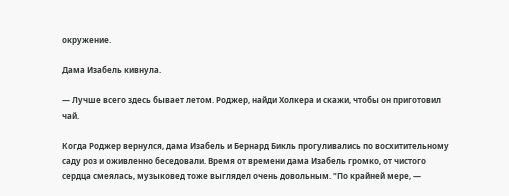окружение.

Дама Изабель кивнула.

— Лучше всего здесь бывает летом. Роджер, найди Холкера и скажи, чтобы он приготовил чай.

Когда Роджер вернулся, дама Изабель и Бернард Бикль прогуливались по восхитительному саду роз и оживленно беседовали. Время от времени дама Изабель громко, от чистого сердца смеялась, музыковед тоже выглядел очень довольным. "По крайней мере, —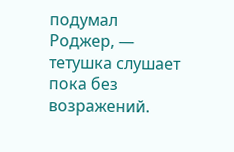подумал Роджер, — тетушка слушает пока без возражений.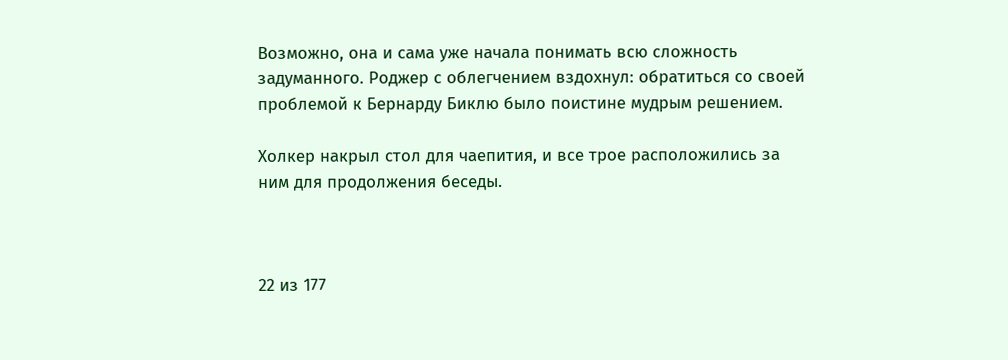Возможно, она и сама уже начала понимать всю сложность задуманного. Роджер с облегчением вздохнул: обратиться со своей проблемой к Бернарду Биклю было поистине мудрым решением.

Холкер накрыл стол для чаепития, и все трое расположились за ним для продолжения беседы.



22 из 177